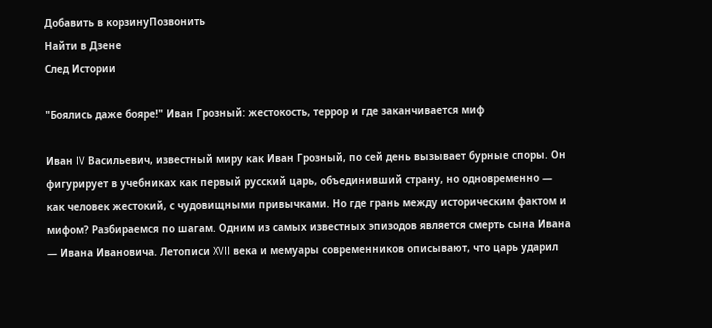Добавить в корзинуПозвонить
Найти в Дзене
След Истории

"Боялись даже бояре!" Иван Грозный: жестокость, террор и где заканчивается миф

Иван IV Васильевич, известный миру как Иван Грозный, по сей день вызывает бурные споры. Он фигурирует в учебниках как первый русский царь, объединивший страну, но одновременно — как человек жестокий, с чудовищными привычками. Но где грань между историческим фактом и мифом? Разбираемся по шагам. Одним из самых известных эпизодов является смерть сына Ивана — Ивана Ивановича. Летописи XVII века и мемуары современников описывают, что царь ударил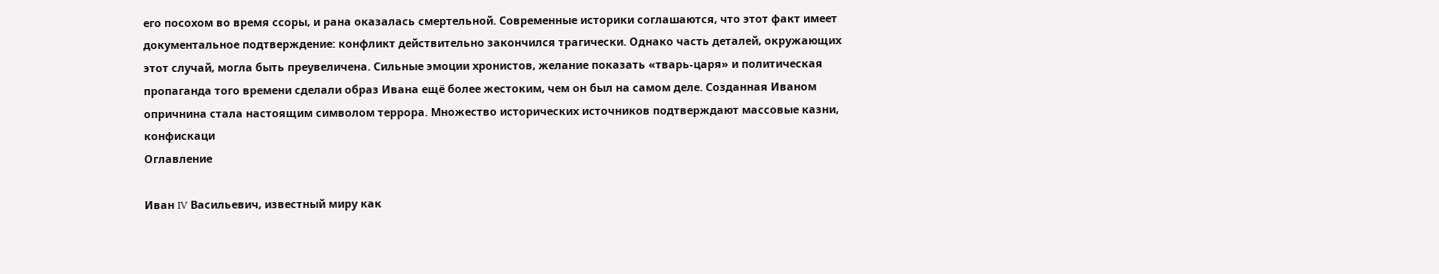его посохом во время ссоры, и рана оказалась смертельной. Современные историки соглашаются, что этот факт имеет документальное подтверждение: конфликт действительно закончился трагически. Однако часть деталей, окружающих этот случай, могла быть преувеличена. Сильные эмоции хронистов, желание показать «тварь-царя» и политическая пропаганда того времени сделали образ Ивана ещё более жестоким, чем он был на самом деле. Созданная Иваном опричнина стала настоящим символом террора. Множество исторических источников подтверждают массовые казни, конфискаци
Оглавление

Иван IV Васильевич, известный миру как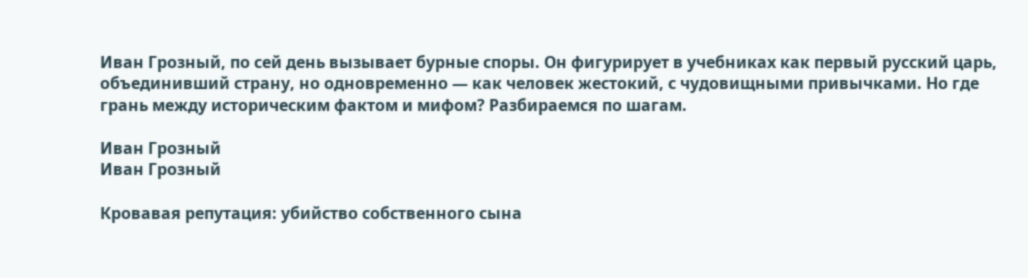Иван Грозный, по сей день вызывает бурные споры. Он фигурирует в учебниках как первый русский царь, объединивший страну, но одновременно — как человек жестокий, с чудовищными привычками. Но где грань между историческим фактом и мифом? Разбираемся по шагам.

Иван Грозный
Иван Грозный

Кровавая репутация: убийство собственного сына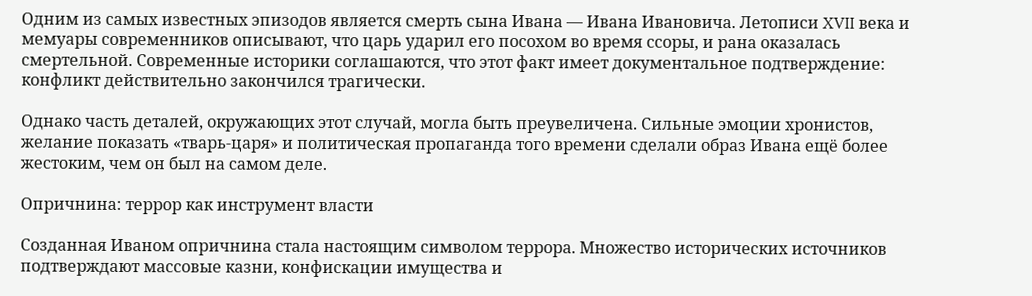Одним из самых известных эпизодов является смерть сына Ивана — Ивана Ивановича. Летописи XVII века и мемуары современников описывают, что царь ударил его посохом во время ссоры, и рана оказалась смертельной. Современные историки соглашаются, что этот факт имеет документальное подтверждение: конфликт действительно закончился трагически.

Однако часть деталей, окружающих этот случай, могла быть преувеличена. Сильные эмоции хронистов, желание показать «тварь-царя» и политическая пропаганда того времени сделали образ Ивана ещё более жестоким, чем он был на самом деле.

Опричнина: террор как инструмент власти

Созданная Иваном опричнина стала настоящим символом террора. Множество исторических источников подтверждают массовые казни, конфискации имущества и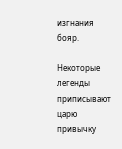изгнания бояр.

Некоторые легенды приписывают царю привычку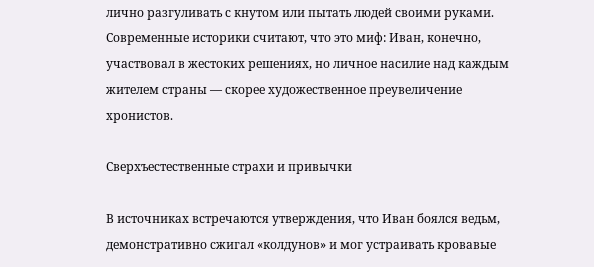лично разгуливать с кнутом или пытать людей своими руками. Современные историки считают, что это миф: Иван, конечно, участвовал в жестоких решениях, но личное насилие над каждым жителем страны — скорее художественное преувеличение хронистов.

Сверхъестественные страхи и привычки

В источниках встречаются утверждения, что Иван боялся ведьм, демонстративно сжигал «колдунов» и мог устраивать кровавые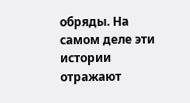обряды. На самом деле эти истории отражают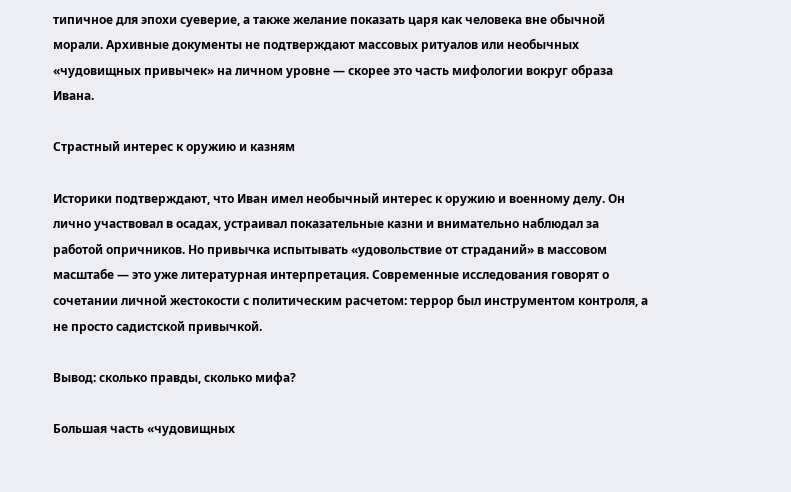типичное для эпохи суеверие, а также желание показать царя как человека вне обычной морали. Архивные документы не подтверждают массовых ритуалов или необычных «чудовищных привычек» на личном уровне — скорее это часть мифологии вокруг образа Ивана.

Страстный интерес к оружию и казням

Историки подтверждают, что Иван имел необычный интерес к оружию и военному делу. Он лично участвовал в осадах, устраивал показательные казни и внимательно наблюдал за работой опричников. Но привычка испытывать «удовольствие от страданий» в массовом масштабе — это уже литературная интерпретация. Современные исследования говорят о сочетании личной жестокости с политическим расчетом: террор был инструментом контроля, а не просто садистской привычкой.

Вывод: сколько правды, сколько мифа?

Большая часть «чудовищных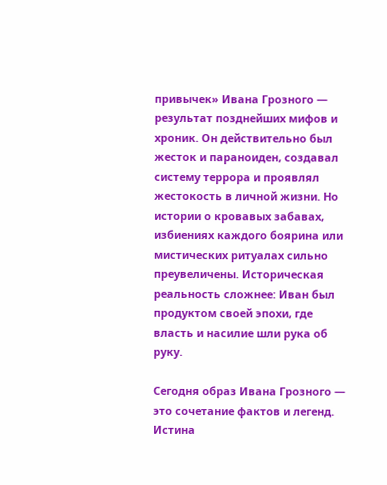привычек» Ивана Грозного — результат позднейших мифов и хроник. Он действительно был жесток и параноиден, создавал систему террора и проявлял жестокость в личной жизни. Но истории о кровавых забавах, избиениях каждого боярина или мистических ритуалах сильно преувеличены. Историческая реальность сложнее: Иван был продуктом своей эпохи, где власть и насилие шли рука об руку.

Сегодня образ Ивана Грозного — это сочетание фактов и легенд. Истина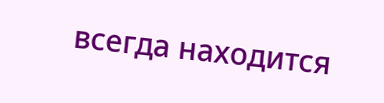всегда находится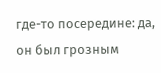где-то посередине: да, он был грозным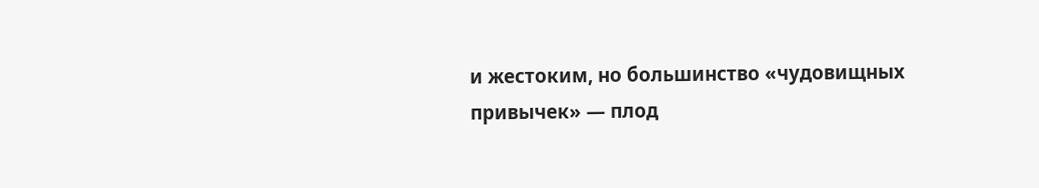и жестоким, но большинство «чудовищных привычек» — плод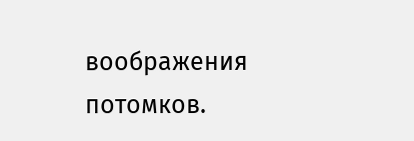воображения потомков.